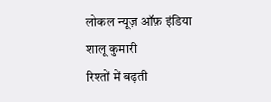लोकल न्यूज़ ऑफ़ इंडिया
शालू कुमारी
रिश्तों में बढ़ती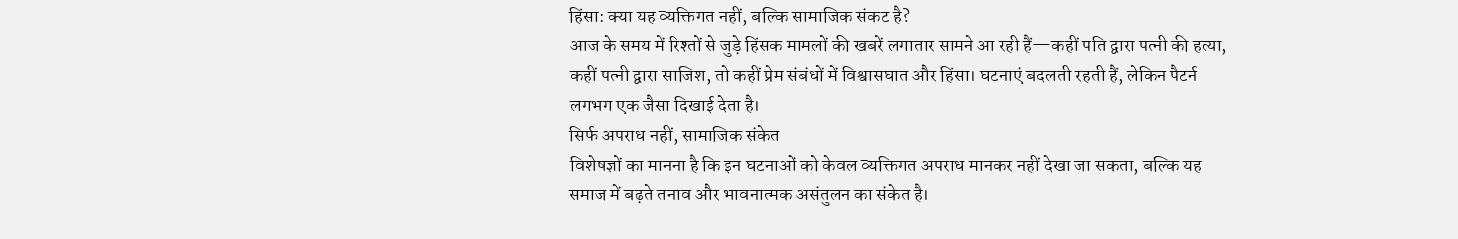हिंसा: क्या यह व्यक्तिगत नहीं, बल्कि सामाजिक संकट है?
आज के समय में रिश्तों से जुड़े हिंसक मामलों की खबरें लगातार सामने आ रही हैं—कहीं पति द्वारा पत्नी की हत्या, कहीं पत्नी द्वारा साजिश, तो कहीं प्रेम संबंधों में विश्वासघात और हिंसा। घटनाएं बदलती रहती हैं, लेकिन पैटर्न लगभग एक जैसा दिखाई देता है।
सिर्फ अपराध नहीं, सामाजिक संकेत
विशेषज्ञों का मानना है कि इन घटनाओं को केवल व्यक्तिगत अपराध मानकर नहीं देखा जा सकता, बल्कि यह समाज में बढ़ते तनाव और भावनात्मक असंतुलन का संकेत है।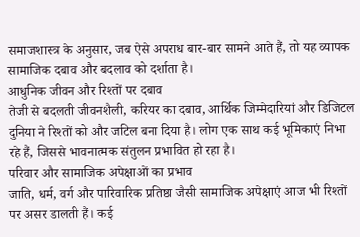समाजशास्त्र के अनुसार, जब ऐसे अपराध बार-बार सामने आते हैं, तो यह व्यापक सामाजिक दबाव और बदलाव को दर्शाता है।
आधुनिक जीवन और रिश्तों पर दबाव
तेजी से बदलती जीवनशैली, करियर का दबाव, आर्थिक जिम्मेदारियां और डिजिटल दुनिया ने रिश्तों को और जटिल बना दिया है। लोग एक साथ कई भूमिकाएं निभा रहे हैं, जिससे भावनात्मक संतुलन प्रभावित हो रहा है।
परिवार और सामाजिक अपेक्षाओं का प्रभाव
जाति, धर्म, वर्ग और पारिवारिक प्रतिष्ठा जैसी सामाजिक अपेक्षाएं आज भी रिश्तों पर असर डालती हैं। कई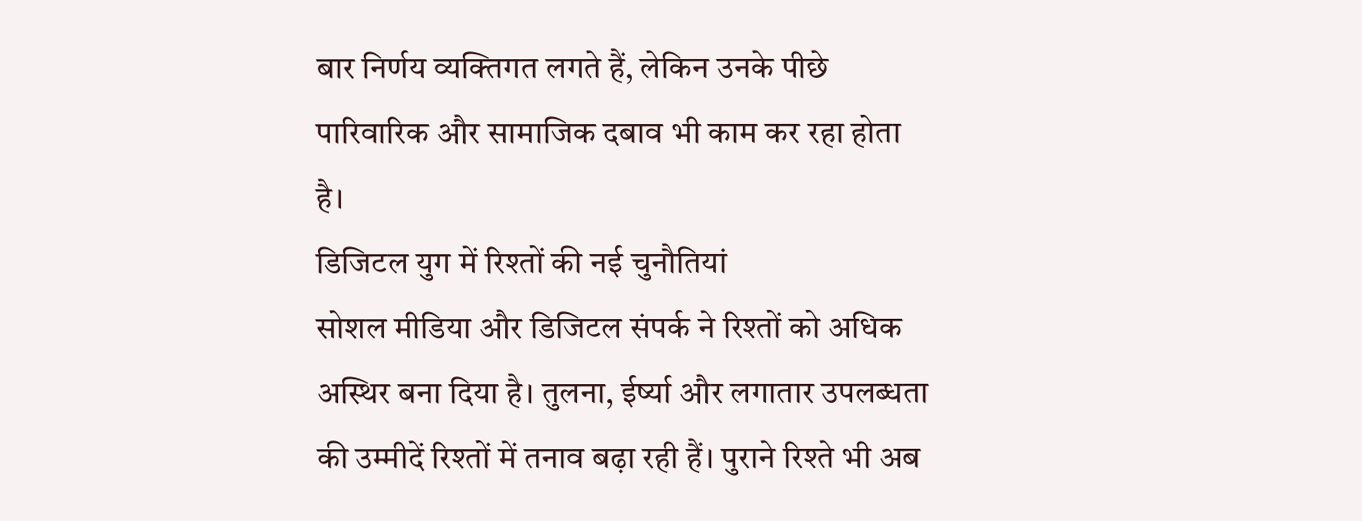बार निर्णय व्यक्तिगत लगते हैं, लेकिन उनके पीछे पारिवारिक और सामाजिक दबाव भी काम कर रहा होता है।
डिजिटल युग में रिश्तों की नई चुनौतियां
सोशल मीडिया और डिजिटल संपर्क ने रिश्तों को अधिक अस्थिर बना दिया है। तुलना, ईर्ष्या और लगातार उपलब्धता की उम्मीदें रिश्तों में तनाव बढ़ा रही हैं। पुराने रिश्ते भी अब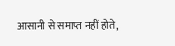आसानी से समाप्त नहीं होते,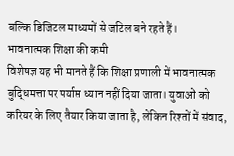बल्कि डिजिटल माध्यमों से जटिल बने रहते हैं।
भावनात्मक शिक्षा की कमी
विशेषज्ञ यह भी मानते हैं कि शिक्षा प्रणाली में भावनात्मक बुद्धिमत्ता पर पर्याप्त ध्यान नहीं दिया जाता। युवाओं को करियर के लिए तैयार किया जाता है, लेकिन रिश्तों में संवाद,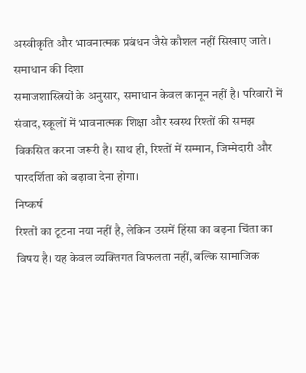अस्वीकृति और भावनात्मक प्रबंधन जैसे कौशल नहीं सिखाए जाते।
समाधान की दिशा
समाजशास्त्रियों के अनुसार, समाधान केवल कानून नहीं है। परिवारों में संवाद, स्कूलों में भावनात्मक शिक्षा और स्वस्थ रिश्तों की समझ विकसित करना जरूरी है। साथ ही, रिश्तों में सम्मान, जिम्मेदारी और पारदर्शिता को बढ़ावा देना होगा।
निष्कर्ष
रिश्तों का टूटना नया नहीं है, लेकिन उसमें हिंसा का बढ़ना चिंता का विषय है। यह केवल व्यक्तिगत विफलता नहीं, बल्कि सामाजिक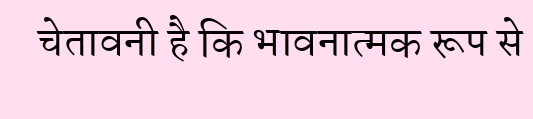चेतावनी है कि भावनात्मक रूप से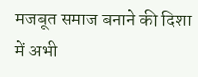मजबूत समाज बनाने की दिशा में अभी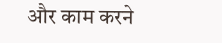और काम करने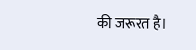की जरूरत है।